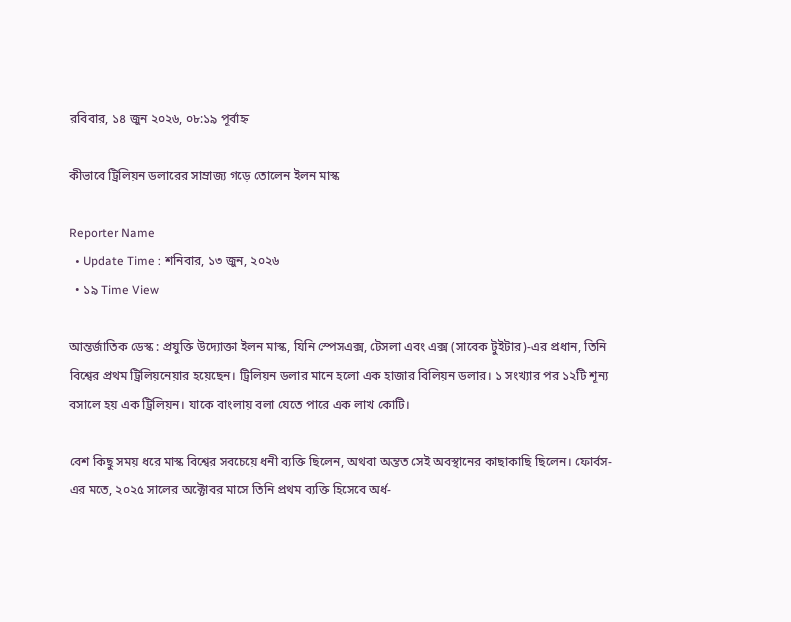রবিবার, ১৪ জুন ২০২৬, ০৮:১৯ পূর্বাহ্ন

কীভাবে ট্রিলিয়ন ডলারের সাম্রাজ্য গড়ে তোলেন ইলন মাস্ক

Reporter Name
  • Update Time : শনিবার, ১৩ জুন, ২০২৬
  • ১৯ Time View

আন্তর্জাতিক ডেস্ক : প্রযুক্তি উদ্যোক্তা ইলন মাস্ক, যিনি স্পেসএক্স, টেসলা এবং এক্স (সাবেক টুইটার)-এর প্রধান, তিনি বিশ্বের প্রথম ট্রিলিয়নেয়ার হয়েছেন। ট্রিলিয়ন ডলার মানে হলো এক হাজার বিলিয়ন ডলার। ১ সংখ্যার পর ১২টি শূন্য বসালে হয় এক ট্রিলিয়ন। যাকে বাংলায় বলা যেতে পারে এক লাখ কোটি।

বেশ কিছু সময় ধরে মাস্ক বিশ্বের সবচেয়ে ধনী ব্যক্তি ছিলেন, অথবা অন্তত সেই অবস্থানের কাছাকাছি ছিলেন। ফোর্বস-এর মতে, ২০২৫ সালের অক্টোবর মাসে তিনি প্রথম ব্যক্তি হিসেবে অর্ধ-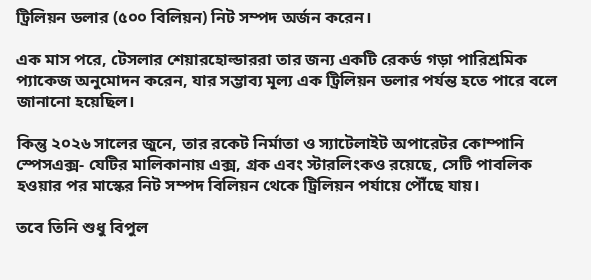ট্রিলিয়ন ডলার (৫০০ বিলিয়ন) নিট সম্পদ অর্জন করেন।

এক মাস পরে, টেসলার শেয়ারহোল্ডাররা তার জন্য একটি রেকর্ড গড়া পারিশ্রমিক প্যাকেজ অনুমোদন করেন, যার সম্ভাব্য মূল্য এক ট্রিলিয়ন ডলার পর্যন্ত হতে পারে বলে জানানো হয়েছিল।

কিন্তু ২০২৬ সালের জুনে, তার রকেট নির্মাতা ও স্যাটেলাইট অপারেটর কোম্পানি স্পেসএক্স- যেটির মালিকানায় এক্স, গ্রক এবং স্টারলিংকও রয়েছে, সেটি পাবলিক হওয়ার পর মাস্কের নিট সম্পদ বিলিয়ন থেকে ট্রিলিয়ন পর্যায়ে পৌঁছে যায়।

তবে তিনি শুধু বিপুল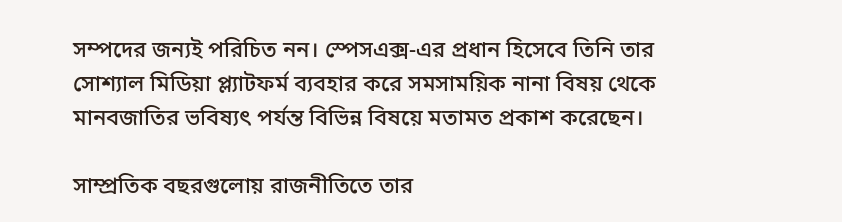সম্পদের জন্যই পরিচিত নন। স্পেসএক্স-এর প্রধান হিসেবে তিনি তার সোশ্যাল মিডিয়া প্ল্যাটফর্ম ব্যবহার করে সমসাময়িক নানা বিষয় থেকে মানবজাতির ভবিষ্যৎ পর্যন্ত বিভিন্ন বিষয়ে মতামত প্রকাশ করেছেন।

সাম্প্রতিক বছরগুলোয় রাজনীতিতে তার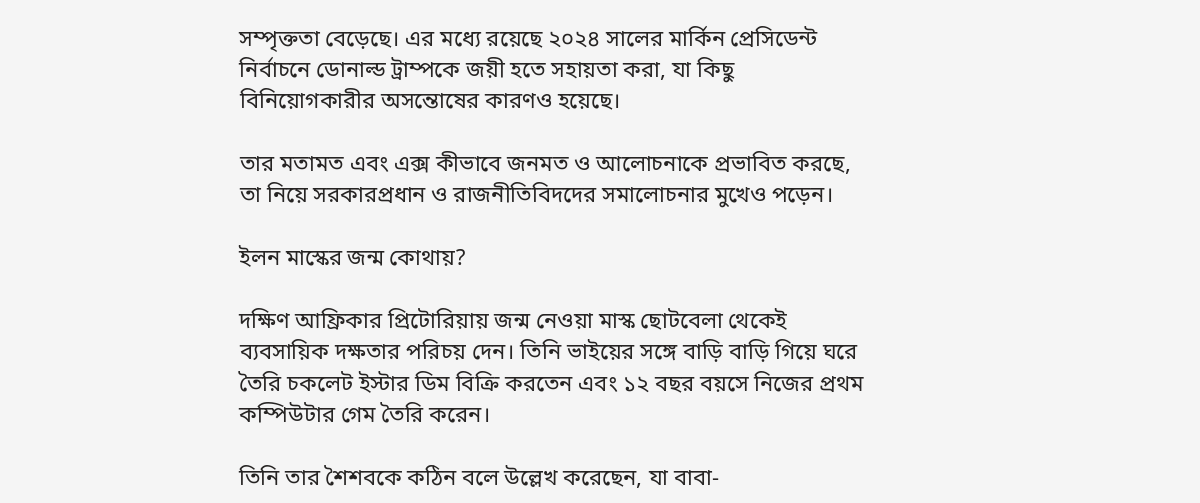সম্পৃক্ততা বেড়েছে। এর মধ্যে রয়েছে ২০২৪ সালের মার্কিন প্রেসিডেন্ট নির্বাচনে ডোনাল্ড ট্রাম্পকে জয়ী হতে সহায়তা করা, যা কিছু বিনিয়োগকারীর অসন্তোষের কারণও হয়েছে।

তার মতামত এবং এক্স কীভাবে জনমত ও আলোচনাকে প্রভাবিত করছে, তা নিয়ে সরকারপ্রধান ও রাজনীতিবিদদের সমালোচনার মুখেও পড়েন।

ইলন মাস্কের জন্ম কোথায়?

দক্ষিণ আফ্রিকার প্রিটোরিয়ায় জন্ম নেওয়া মাস্ক ছোটবেলা থেকেই ব্যবসায়িক দক্ষতার পরিচয় দেন। তিনি ভাইয়ের সঙ্গে বাড়ি বাড়ি গিয়ে ঘরে তৈরি চকলেট ইস্টার ডিম বিক্রি করতেন এবং ১২ বছর বয়সে নিজের প্রথম কম্পিউটার গেম তৈরি করেন।

তিনি তার শৈশবকে কঠিন বলে উল্লেখ করেছেন, যা বাবা-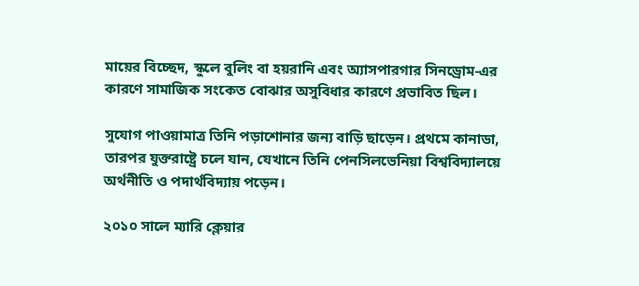মায়ের বিচ্ছেদ, স্কুলে বুলিং বা হয়রানি এবং অ্যাসপারগার সিনড্রোম-এর কারণে সামাজিক সংকেত বোঝার অসুবিধার কারণে প্রভাবিত ছিল।

সুযোগ পাওয়ামাত্র তিনি পড়াশোনার জন্য বাড়ি ছাড়েন। প্রথমে কানাডা, তারপর যুক্তরাষ্ট্রে চলে যান, যেখানে তিনি পেনসিলভেনিয়া বিশ্ববিদ্যালয়ে অর্থনীতি ও পদার্থবিদ্যায় পড়েন।

২০১০ সালে ম্যারি ক্লেয়ার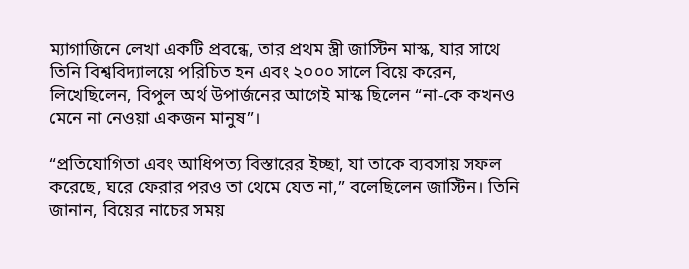ম্যাগাজিনে লেখা একটি প্রবন্ধে, তার প্রথম স্ত্রী জাস্টিন মাস্ক, যার সাথে তিনি বিশ্ববিদ্যালয়ে পরিচিত হন এবং ২০০০ সালে বিয়ে করেন, লিখেছিলেন, বিপুল অর্থ উপার্জনের আগেই মাস্ক ছিলেন “না-কে কখনও মেনে না নেওয়া একজন মানুষ”।

“প্রতিযোগিতা এবং আধিপত্য বিস্তারের ইচ্ছা, যা তাকে ব্যবসায় সফল করেছে, ঘরে ফেরার পরও তা থেমে যেত না,” বলেছিলেন জাস্টিন। তিনি জানান, বিয়ের নাচের সময়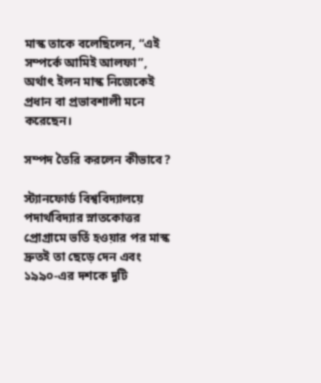মাস্ক তাকে বলেছিলেন, “এই সম্পর্কে আমিই আলফা”, অর্থাৎ ইলন মাস্ক নিজেকেই প্রধান বা প্রভাবশালী মনে করেছেন।

সম্পদ তৈরি করলেন কীভাবে?

স্ট্যানফোর্ড বিশ্ববিদ্যালয়ে পদার্থবিদ্যার স্নাতকোত্তর প্রোগ্রামে ভর্তি হওয়ার পর মাস্ক দ্রুতই তা ছেড়ে দেন এবং ১৯৯০-এর দশকে দুটি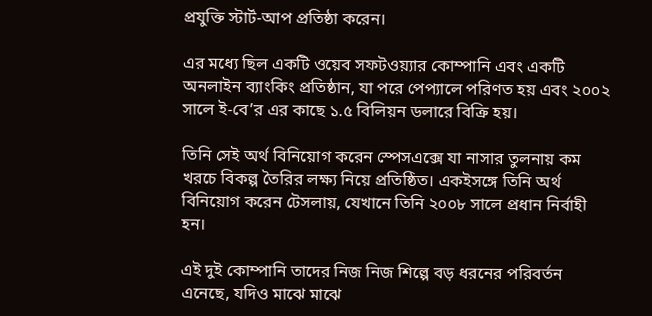প্রযুক্তি স্টার্ট-আপ প্রতিষ্ঠা করেন।

এর মধ্যে ছিল একটি ওয়েব সফটওয়্যার কোম্পানি এবং একটি অনলাইন ব্যাংকিং প্রতিষ্ঠান, যা পরে পেপ্যালে পরিণত হয় এবং ২০০২ সালে ই-বে’র এর কাছে ১.৫ বিলিয়ন ডলারে বিক্রি হয়।

তিনি সেই অর্থ বিনিয়োগ করেন স্পেসএক্সে যা নাসার তুলনায় কম খরচে বিকল্প তৈরির লক্ষ্য নিয়ে প্রতিষ্ঠিত। একইসঙ্গে তিনি অর্থ বিনিয়োগ করেন টেসলায়, যেখানে তিনি ২০০৮ সালে প্রধান নির্বাহী হন।

এই দুই কোম্পানি তাদের নিজ নিজ শিল্পে বড় ধরনের পরিবর্তন এনেছে, যদিও মাঝে মাঝে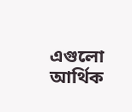এগুলো আর্থিক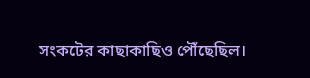সংকটের কাছাকাছিও পৌঁছেছিল।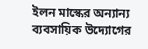ইলন মাস্কের অন্যান্য ব্যবসায়িক উদ্যোগের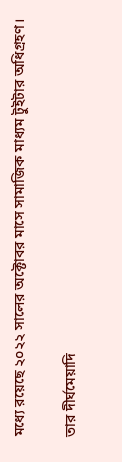মধ্যে রয়েছে ২০২২ সালের অক্টোবর মাসে সামাজিক মাধ্যম টুইটার অধিগ্রহণ।

তার দীর্ঘমেয়াদি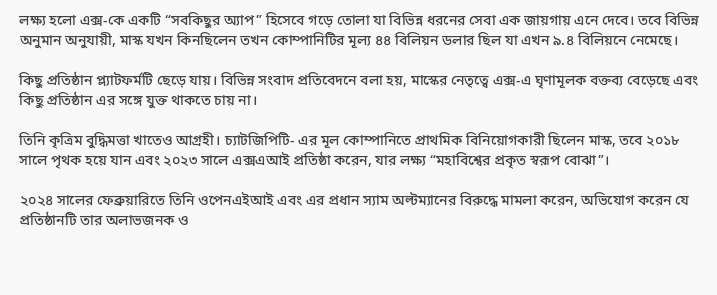লক্ষ্য হলো এক্স-কে একটি “সবকিছুর অ্যাপ” হিসেবে গড়ে তোলা যা বিভিন্ন ধরনের সেবা এক জায়গায় এনে দেবে। তবে বিভিন্ন অনুমান অনুযায়ী, মাস্ক যখন কিনছিলেন তখন কোম্পানিটির মূল্য ৪৪ বিলিয়ন ডলার ছিল যা এখন ৯.৪ বিলিয়নে নেমেছে।

কিছু প্রতিষ্ঠান প্ল্যাটফর্মটি ছেড়ে যায়। বিভিন্ন সংবাদ প্রতিবেদনে বলা হয়, মাস্কের নেতৃত্বে এক্স-এ ঘৃণামূলক বক্তব্য বেড়েছে এবং কিছু প্রতিষ্ঠান এর সঙ্গে যুক্ত থাকতে চায় না।

তিনি কৃত্রিম বুদ্ধিমত্তা খাতেও আগ্রহী। চ্যাটজিপিটি- এর মূল কোম্পানিতে প্রাথমিক বিনিয়োগকারী ছিলেন মাস্ক, তবে ২০১৮ সালে পৃথক হয়ে যান এবং ২০২৩ সালে এক্সএআই প্রতিষ্ঠা করেন, যার লক্ষ্য “মহাবিশ্বের প্রকৃত স্বরূপ বোঝা”।

২০২৪ সালের ফেব্রুয়ারিতে তিনি ওপেনএইআই এবং এর প্রধান স্যাম অল্টম্যানের বিরুদ্ধে মামলা করেন, অভিযোগ করেন যে প্রতিষ্ঠানটি তার অলাভজনক ও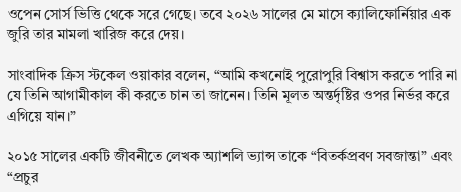ওপেন সোর্স ভিত্তি থেকে সরে গেছে। তবে ২০২৬ সালের মে মাসে ক্যালিফোর্নিয়ার এক জুরি তার মামলা খারিজ করে দেয়।

সাংবাদিক ক্রিস স্টকেল ওয়াকার বলেন, “আমি কখনোই পুরোপুরি বিশ্বাস করতে পারি না যে তিনি আগামীকাল কী করতে চান তা জানেন। তিনি মূলত অন্তর্দৃষ্টির ওপর নির্ভর করে এগিয়ে যান।”

২০১৫ সালের একটি জীবনীতে লেখক অ্যাশলি ভ্যান্স তাকে “বিতর্কপ্রবণ সবজান্তা” এবং “প্রচুর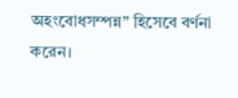অহংবোধসম্পন্ন” হিসেবে বর্ণনা করেন।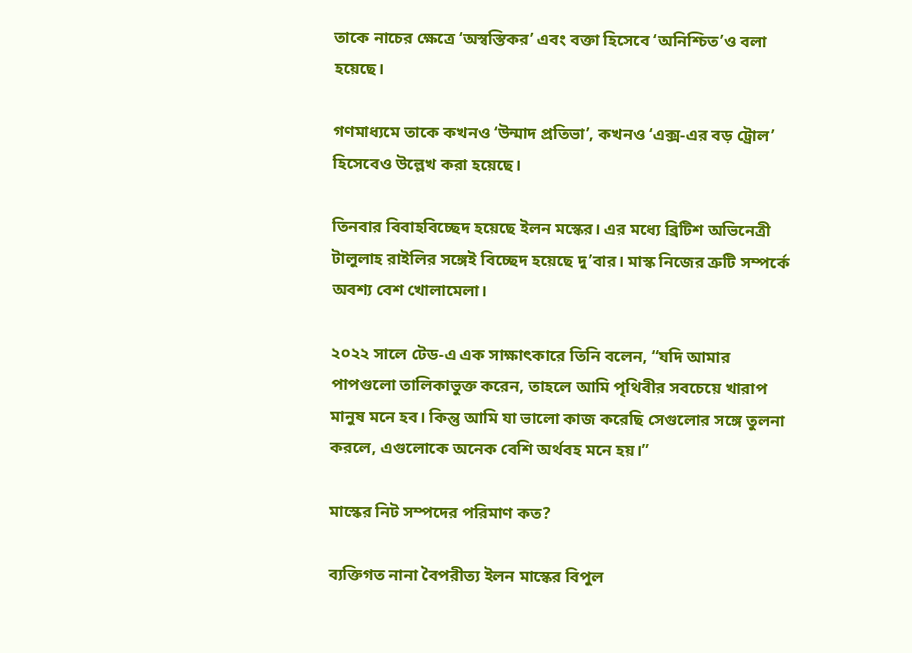তাকে নাচের ক্ষেত্রে ‘অস্বস্তিকর’ এবং বক্তা হিসেবে ‘অনিশ্চিত’ও বলা হয়েছে।

গণমাধ্যমে তাকে কখনও ‘উন্মাদ প্রতিভা’, কখনও ‘এক্স-এর বড় ট্রোল’ হিসেবেও উল্লেখ করা হয়েছে।

তিনবার বিবাহবিচ্ছেদ হয়েছে ইলন মস্কের। এর মধ্যে ব্রিটিশ অভিনেত্রী টালুলাহ রাইলির সঙ্গেই বিচ্ছেদ হয়েছে দু’বার। মাস্ক নিজের ত্রুটি সম্পর্কে অবশ্য বেশ খোলামেলা।

২০২২ সালে টেড-এ এক সাক্ষাৎকারে তিনি বলেন, “যদি আমার পাপগুলো তালিকাভুক্ত করেন, তাহলে আমি পৃথিবীর সবচেয়ে খারাপ মানুষ মনে হব। কিন্তু আমি যা ভালো কাজ করেছি সেগুলোর সঙ্গে তুলনা করলে, এগুলোকে অনেক বেশি অর্থবহ মনে হয়।”

মাস্কের নিট সম্পদের পরিমাণ কত?

ব্যক্তিগত নানা বৈপরীত্য ইলন মাস্কের বিপুল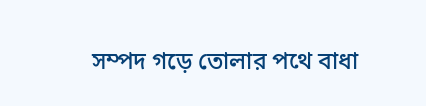সম্পদ গড়ে তোলার পথে বাধা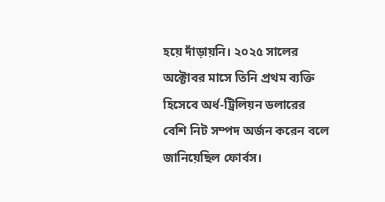হয়ে দাঁড়ায়নি। ২০২৫ সালের অক্টোবর মাসে তিনি প্রথম ব্যক্তি হিসেবে অর্ধ-ট্রিলিয়ন ডলারের বেশি নিট সম্পদ অর্জন করেন বলে জানিয়েছিল ফোর্বস।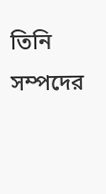তিনি সম্পদের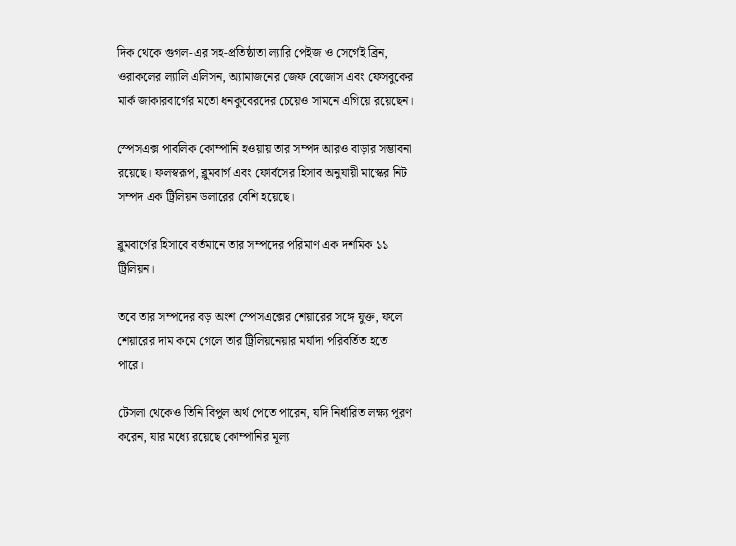দিক থেকে গুগল-এর সহ-প্রতিষ্ঠাতা ল্যারি পেইজ ও সের্গেই ব্রিন, ওরাকলের ল্যালি এলিসন, অ্যামাজনের জেফ বেজোস এবং ফেসবুকের মার্ক জাকারবার্গের মতো ধনকুবেরদের চেয়েও সামনে এগিয়ে রয়েছেন।

স্পেসএক্স পাবলিক কোম্পানি হওয়ায় তার সম্পদ আরও বাড়ার সম্ভাবনা রয়েছে। ফলস্বরূপ, ব্লুমবার্গ এবং ফোর্বসের হিসাব অনুযায়ী মাস্কের নিট সম্পদ এক ট্রিলিয়ন ডলারের বেশি হয়েছে।

ব্লুমবার্গের হিসাবে বর্তমানে তার সম্পদের পরিমাণ এক দশমিক ১১ ট্রিলিয়ন।

তবে তার সম্পদের বড় অংশ স্পেসএক্সের শেয়ারের সঙ্গে যুক্ত, ফলে শেয়ারের দাম কমে গেলে তার ট্রিলিয়নেয়ার মর্যাদা পরিবর্তিত হতে পারে।

টেসলা থেকেও তিনি বিপুল অর্থ পেতে পারেন, যদি নির্ধারিত লক্ষ্য পূরণ করেন, যার মধ্যে রয়েছে কোম্পানির মূল্য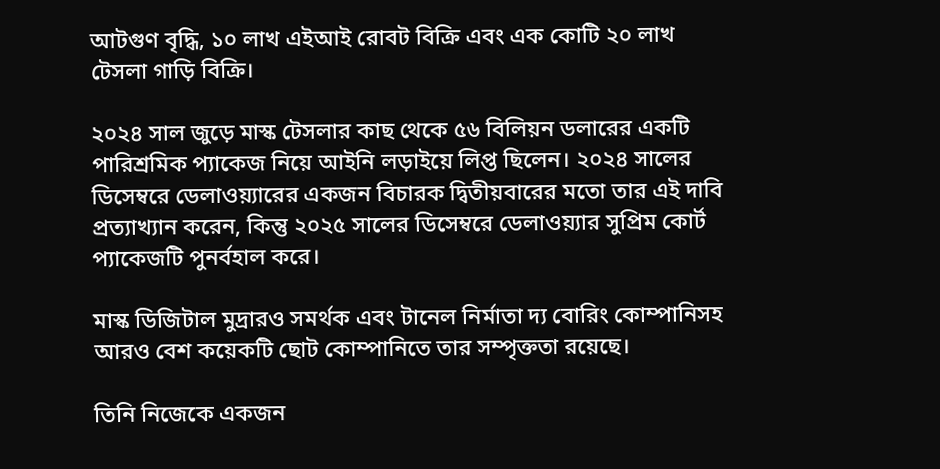আটগুণ বৃদ্ধি, ১০ লাখ এইআই রোবট বিক্রি এবং এক কোটি ২০ লাখ টেসলা গাড়ি বিক্রি।

২০২৪ সাল জুড়ে মাস্ক টেসলার কাছ থেকে ৫৬ বিলিয়ন ডলারের একটি পারিশ্রমিক প্যাকেজ নিয়ে আইনি লড়াইয়ে লিপ্ত ছিলেন। ২০২৪ সালের ডিসেম্বরে ডেলাওয়্যারের একজন বিচারক দ্বিতীয়বারের মতো তার এই দাবি প্রত্যাখ্যান করেন, কিন্তু ২০২৫ সালের ডিসেম্বরে ডেলাওয়্যার সুপ্রিম কোর্ট প্যাকেজটি পুনর্বহাল করে।

মাস্ক ডিজিটাল মুদ্রারও সমর্থক এবং টানেল নির্মাতা দ্য বোরিং কোম্পানিসহ আরও বেশ কয়েকটি ছোট কোম্পানিতে তার সম্পৃক্ততা রয়েছে।

তিনি নিজেকে একজন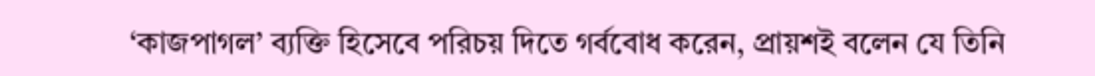‘কাজপাগল’ ব্যক্তি হিসেবে পরিচয় দিতে গর্ববোধ করেন, প্রায়শই বলেন যে তিনি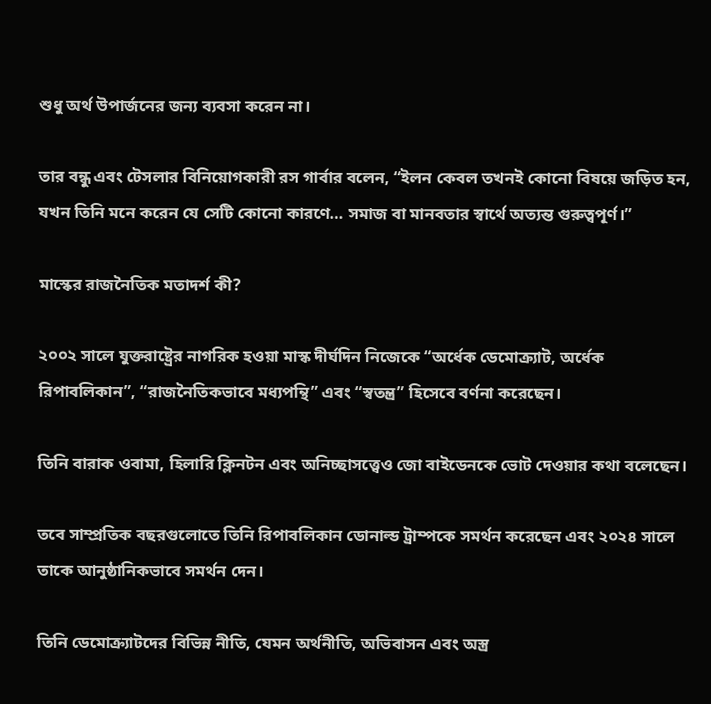শুধু অর্থ উপার্জনের জন্য ব্যবসা করেন না।

তার বন্ধু এবং টেসলার বিনিয়োগকারী রস গার্বার বলেন, “ইলন কেবল তখনই কোনো বিষয়ে জড়িত হন, যখন তিনি মনে করেন যে সেটি কোনো কারণে… সমাজ বা মানবতার স্বার্থে অত্যন্ত গুরুত্বপূর্ণ।”

মাস্কের রাজনৈতিক মতাদর্শ কী?

২০০২ সালে যুক্তরাষ্ট্রের নাগরিক হওয়া মাস্ক দীর্ঘদিন নিজেকে “অর্ধেক ডেমোক্র্যাট, অর্ধেক রিপাবলিকান”, “রাজনৈতিকভাবে মধ্যপন্থি” এবং “স্বতন্ত্র” হিসেবে বর্ণনা করেছেন।

তিনি বারাক ওবামা, হিলারি ক্লিনটন এবং অনিচ্ছাসত্ত্বেও জো বাইডেনকে ভোট দেওয়ার কথা বলেছেন।

তবে সাম্প্রতিক বছরগুলোতে তিনি রিপাবলিকান ডোনাল্ড ট্রাম্পকে সমর্থন করেছেন এবং ২০২৪ সালে তাকে আনুষ্ঠানিকভাবে সমর্থন দেন।

তিনি ডেমোক্র্যাটদের বিভিন্ন নীতি, যেমন অর্থনীতি, অভিবাসন এবং অস্ত্র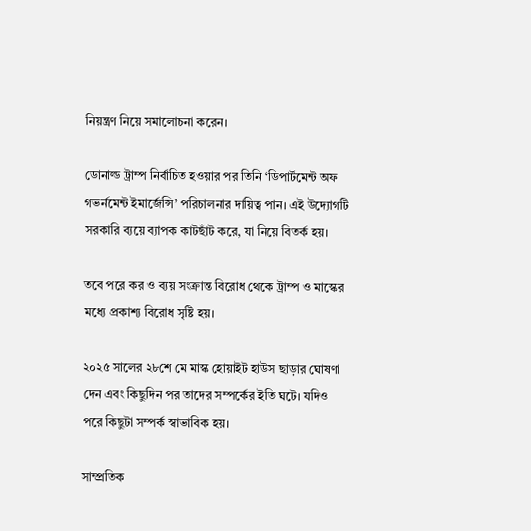নিয়ন্ত্রণ নিয়ে সমালোচনা করেন।

ডোনাল্ড ট্রাম্প নির্বাচিত হওয়ার পর তিনি ‘ডিপার্টমেন্ট অফ গভর্নমেন্ট ইমার্জেন্সি’ পরিচালনার দায়িত্ব পান। এই উদ্যোগটি সরকারি ব্যয়ে ব্যাপক কাটছাঁট করে, যা নিয়ে বিতর্ক হয়।

তবে পরে কর ও ব্যয় সংক্রান্ত বিরোধ থেকে ট্রাম্প ও মাস্কের মধ্যে প্রকাশ্য বিরোধ সৃষ্টি হয়।

২০২৫ সালের ২৮শে মে মাস্ক হোয়াইট হাউস ছাড়ার ঘোষণা দেন এবং কিছুদিন পর তাদের সম্পর্কের ইতি ঘটে। যদিও পরে কিছুটা সম্পর্ক স্বাভাবিক হয়।

সাম্প্রতিক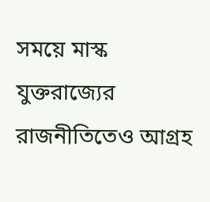সময়ে মাস্ক যুক্তরাজ্যের রাজনীতিতেও আগ্রহ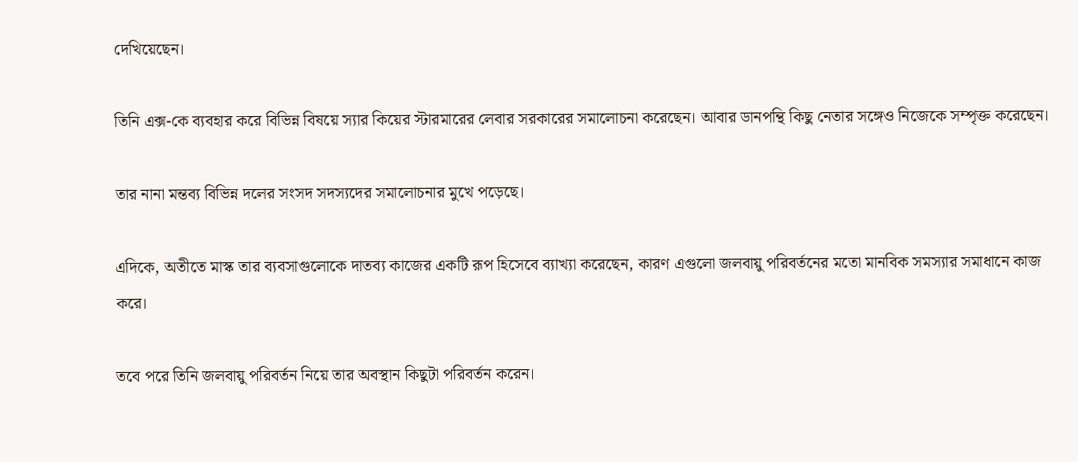দেখিয়েছেন।

তিনি এক্স-কে ব্যবহার করে বিভিন্ন বিষয়ে স্যার কিয়ের স্টারমারের লেবার সরকারের সমালোচনা করেছেন। আবার ডানপন্থি কিছু নেতার সঙ্গেও নিজেকে সম্পৃক্ত করেছেন।

তার নানা মন্তব্য বিভিন্ন দলের সংসদ সদস্যদের সমালোচনার মুখে পড়েছে।

এদিকে, অতীতে মাস্ক তার ব্যবসাগুলোকে দাতব্য কাজের একটি রূপ হিসেবে ব্যাখ্যা করেছেন, কারণ এগুলো জলবায়ু পরিবর্তনের মতো মানবিক সমস্যার সমাধানে কাজ করে।

তবে পরে তিনি জলবায়ু পরিবর্তন নিয়ে তার অবস্থান কিছুটা পরিবর্তন করেন।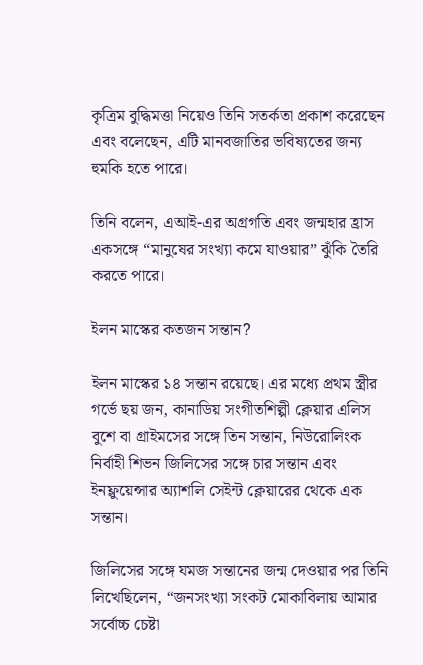কৃত্রিম বুদ্ধিমত্তা নিয়েও তিনি সতর্কতা প্রকাশ করেছেন এবং বলেছেন, এটি মানবজাতির ভবিষ্যতের জন্য হুমকি হতে পারে।

তিনি বলেন, এআই-এর অগ্রগতি এবং জন্মহার হ্রাস একসঙ্গে “মানুষের সংখ্যা কমে যাওয়ার” ঝুঁকি তৈরি করতে পারে।

ইলন মাস্কের কতজন সন্তান?

ইলন মাস্কের ১৪ সন্তান রয়েছে। এর মধ্যে প্রথম স্ত্রীর গর্ভে ছয় জন, কানাডিয় সংগীতশিল্পী ক্লেয়ার এলিস বুশে বা গ্রাইমসের সঙ্গে তিন সন্তান, নিউরোলিংক নির্বাহী শিভন জিলিসের সঙ্গে চার সন্তান এবং ইনফ্লুয়েন্সার অ্যাশলি সেইন্ট ক্লেয়ারের থেকে এক সন্তান।

জিলিসের সঙ্গে যমজ সন্তানের জন্ম দেওয়ার পর তিনি লিখেছিলেন, “জনসংখ্যা সংকট মোকাবিলায় আমার সর্বোচ্চ চেষ্টা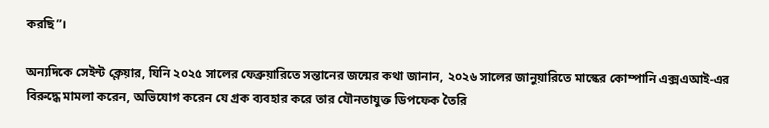করছি”।

অন্যদিকে সেইন্ট ক্লেয়ার, যিনি ২০২৫ সালের ফেব্রুয়ারিতে সন্তানের জন্মের কথা জানান, ২০২৬ সালের জানুয়ারিতে মাস্কের কোম্পানি এক্সএআই-এর বিরুদ্ধে মামলা করেন, অভিযোগ করেন যে গ্রক ব্যবহার করে তার যৌনতাযুক্ত ডিপফেক তৈরি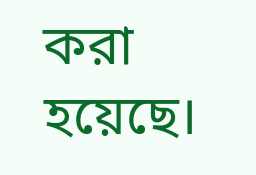করা হয়েছে।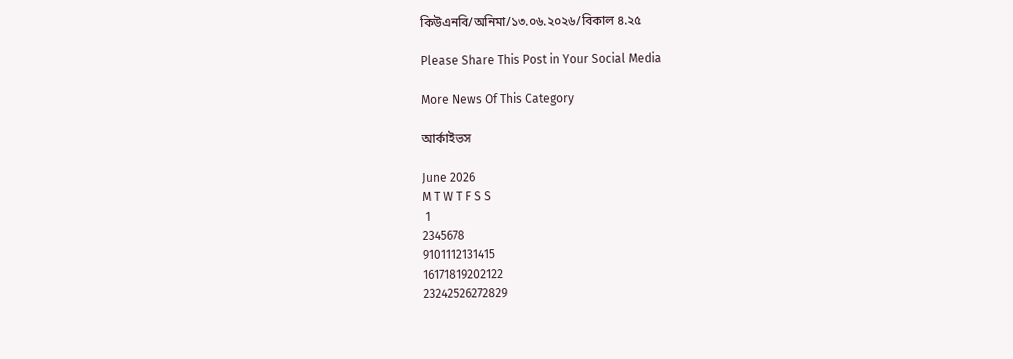কিউএনবি/অনিমা/১৩.০৬.২০২৬/বিকাল ৪.২৫

Please Share This Post in Your Social Media

More News Of This Category

আর্কাইভস

June 2026
M T W T F S S
 1
2345678
9101112131415
16171819202122
23242526272829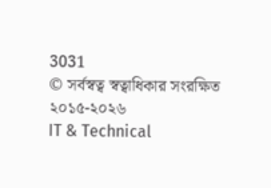3031
© সর্বস্বত্ব স্বত্বাধিকার সংরক্ষিত ২০১৫-২০২৬
IT & Technical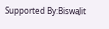Supported By:BiswaJit